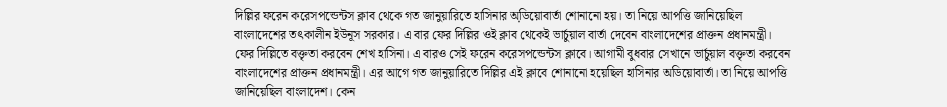দিল্লির ফরেন করেসপন্ডেন্টস ক্লাব থেকে গত জানুয়ারিতে হাসিনার অ়ডিয়োবার্তা শোনানো হয়। তা নিয়ে আপত্তি জানিয়েছিল বাংলাদেশের তৎকালীন ইউনূস সরকার। এ বার ফের দিল্লির ওই ক্লাব থেকেই ভার্চুয়াল বার্তা দেবেন বাংলাদেশের প্রাক্তন প্রধানমন্ত্রী।
ফের দিল্লিতে বক্তৃতা করবেন শেখ হাসিনা। এ বারও সেই ফরেন করেসপন্ডেন্টস ক্লাবে। আগামী বুধবার সেখানে ভার্চুয়াল বক্তৃতা করবেন বাংলাদেশের প্রাক্তন প্রধানমন্ত্রী। এর আগে গত জানুয়ারিতে দিল্লির এই ক্লাবে শোনানো হয়েছিল হাসিনার অডিয়োবার্তা। তা নিয়ে আপত্তি জানিয়েছিল বাংলাদেশ। কেন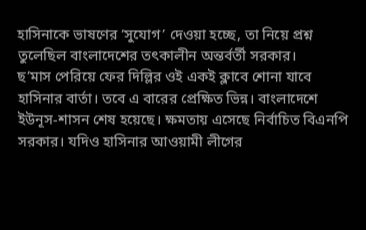হাসিনাকে ভাষণের ‘সুযোগ’ দেওয়া হচ্ছে, তা নিয়ে প্রশ্ন তুলেছিল বাংলাদেশের তৎকালীন অন্তর্বর্তী সরকার।
ছ’মাস পেরিয়ে ফের দিল্লির ওই একই ক্লাবে শোনা যাবে হাসিনার বার্তা। তবে এ বারের প্রেক্ষিত ভিন্ন। বাংলাদেশে ইউনূস-শাসন শেষ হয়েছে। ক্ষমতায় এসেছে নির্বাচিত বিএনপি সরকার। যদিও হাসিনার আওয়ামী লীগের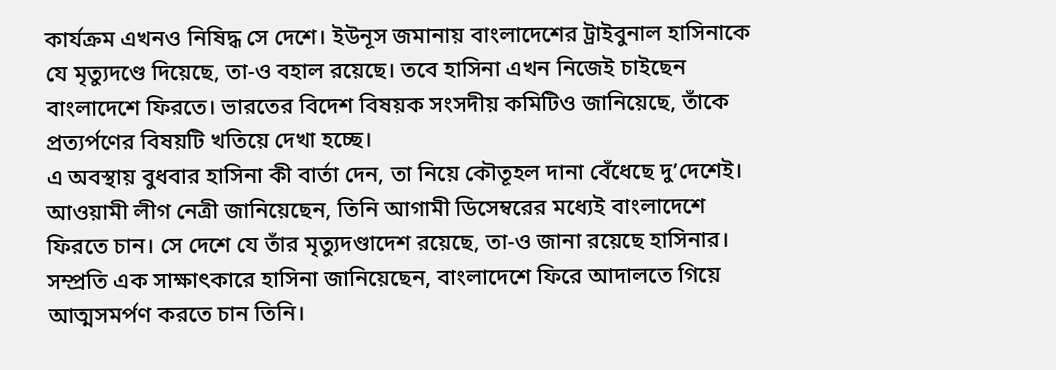কার্যক্রম এখনও নিষিদ্ধ সে দেশে। ইউনূস জমানায় বাংলাদেশের ট্রাইবুনাল হাসিনাকে যে মৃত্যুদণ্ডে দিয়েছে, তা-ও বহাল রয়েছে। তবে হাসিনা এখন নিজেই চাইছেন বাংলাদেশে ফিরতে। ভারতের বিদেশ বিষয়ক সংসদীয় কমিটিও জানিয়েছে, তাঁকে প্রত্যর্পণের বিষয়টি খতিয়ে দেখা হচ্ছে।
এ অবস্থায় বুধবার হাসিনা কী বার্তা দেন, তা নিয়ে কৌতূহল দানা বেঁধেছে দু’দেশেই। আওয়ামী লীগ নেত্রী জানিয়েছেন, তিনি আগামী ডিসেম্বরের মধ্যেই বাংলাদেশে ফিরতে চান। সে দেশে যে তাঁর মৃত্যুদণ্ডাদেশ রয়েছে, তা-ও জানা রয়েছে হাসিনার। সম্প্রতি এক সাক্ষাৎকারে হাসিনা জানিয়েছেন, বাংলাদেশে ফিরে আদালতে গিয়ে আত্মসমর্পণ করতে চান তিনি।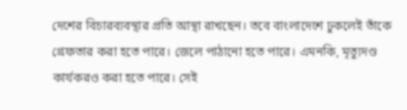দেশের বিচারব্যবস্থার প্রতি আস্থা রাখছেন। তবে বাংলাদেশে ঢুকলেই তাঁকে গ্রেফতার করা হতে পারে। জেলে পাঠানো হতে পারে। এমনকি, মৃত্যুদণ্ড কার্যকরও করা হতে পারে। সেই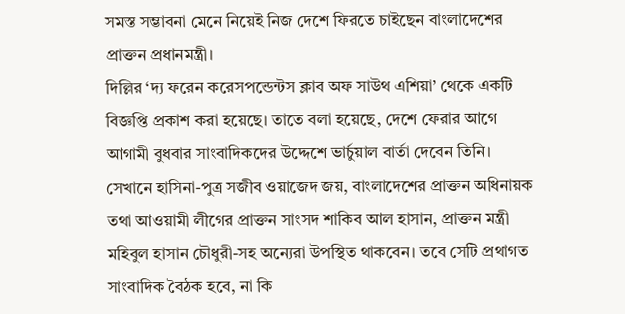সমস্ত সম্ভাবনা মেনে নিয়েই নিজ দেশে ফিরতে চাইছেন বাংলাদেশের প্রাক্তন প্রধানমন্ত্রী।
দিল্লির ‘দ্য ফরেন করেসপন্ডেন্টস ক্লাব অফ সাউথ এশিয়া’ থেকে একটি বিজ্ঞপ্তি প্রকাশ করা হয়েছে। তাতে বলা হয়েছে, দেশে ফেরার আগে আগামী বুধবার সাংবাদিকদের উদ্দেশে ভার্চুয়াল বার্তা দেবেন তিনি। সেখানে হাসিনা-পুত্র সজীব ওয়াজেদ জয়, বাংলাদেশের প্রাক্তন অধিনায়ক তথা আওয়ামী লীগের প্রাক্তন সাংসদ শাকিব আল হাসান, প্রাক্তন মন্ত্রী মহিবুল হাসান চৌধুরী-সহ অন্যেরা উপস্থিত থাকবেন। তবে সেটি প্রথাগত সাংবাদিক বৈঠক হবে, না কি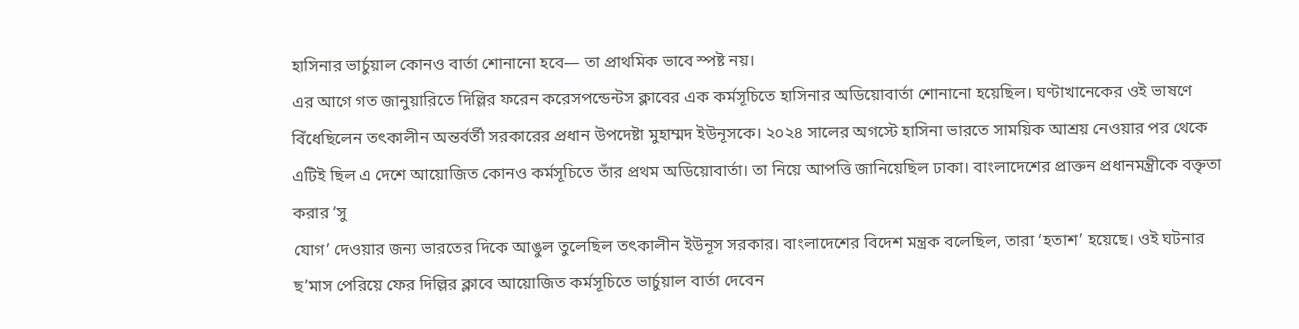হাসিনার ভার্চুয়াল কোনও বার্তা শোনানো হবে— তা প্রাথমিক ভাবে স্পষ্ট নয়।
এর আগে গত জানুয়ারিতে দিল্লির ফরেন করেসপন্ডেন্টস ক্লাবের এক কর্মসূচিতে হাসিনার অডিয়োবার্তা শোনানো হয়েছিল। ঘণ্টাখানেকের ওই ভাষণে বিঁধেছিলেন তৎকালীন অন্তর্বর্তী সরকারের প্রধান উপদেষ্টা মুহাম্মদ ইউনূসকে। ২০২৪ সালের অগস্টে হাসিনা ভারতে সাময়িক আশ্রয় নেওয়ার পর থেকে এটিই ছিল এ দেশে আয়োজিত কোনও কর্মসূচিতে তাঁর প্রথম অডিয়োবার্তা। তা নিয়ে আপত্তি জানিয়েছিল ঢাকা। বাংলাদেশের প্রাক্তন প্রধানমন্ত্রীকে বক্তৃতা করার ‘সু
যোগ’ দেওয়ার জন্য ভারতের দিকে আঙুল তুলেছিল তৎকালীন ইউনূস সরকার। বাংলাদেশের বিদেশ মন্ত্রক বলেছিল, তারা ‘হতাশ’ হয়েছে। ওই ঘটনার ছ’মাস পেরিয়ে ফের দিল্লির ক্লাবে আয়োজিত কর্মসূচিতে ভার্চুয়াল বার্তা দেবেন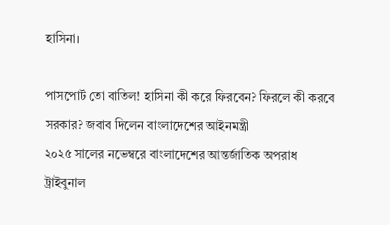হাসিনা।

পাসপোর্ট তো বাতিল! হাসিনা কী করে ফিরবেন? ফিরলে কী করবে সরকার? জবাব দিলেন বাংলাদেশের আইনমন্ত্রী
২০২৫ সালের নভেম্বরে বাংলাদেশের আন্তর্জাতিক অপরাধ ট্রাইবুনাল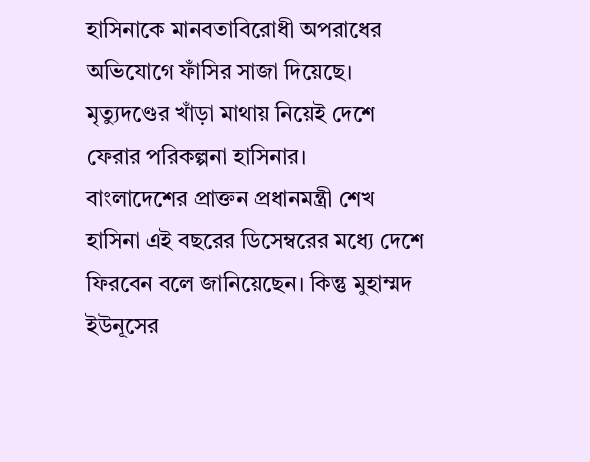হাসিনাকে মানবতাবিরোধী অপরাধের অভিযোগে ফাঁসির সাজা দিয়েছে। মৃত্যুদণ্ডের খাঁড়া মাথায় নিয়েই দেশে ফেরার পরিকল্পনা হাসিনার।
বাংলাদেশের প্রাক্তন প্রধানমন্ত্রী শেখ হাসিনা এই বছরের ডিসেম্বরের মধ্যে দেশে ফিরবেন বলে জানিয়েছেন। কিন্তু মুহাম্মদ ইউনূসের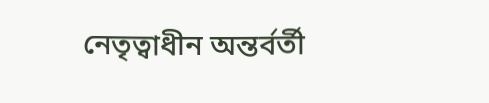নেতৃত্বাধীন অন্তর্বর্তী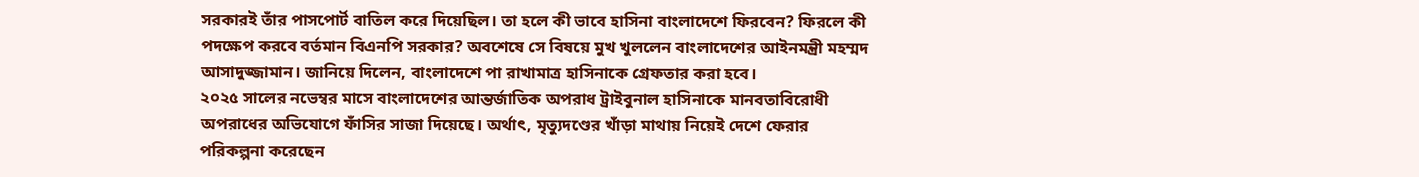সরকারই তাঁর পাসপোর্ট বাতিল করে দিয়েছিল। তা হলে কী ভাবে হাসিনা বাংলাদেশে ফিরবেন? ফিরলে কী পদক্ষেপ করবে বর্তমান বিএনপি সরকার? অবশেষে সে বিষয়ে মুখ খুললেন বাংলাদেশের আইনমন্ত্রী মহম্মদ আসাদুজ্জামান। জানিয়ে দিলেন, বাংলাদেশে পা রাখামাত্র হাসিনাকে গ্রেফতার করা হবে।
২০২৫ সালের নভেম্বর মাসে বাংলাদেশের আন্তর্জাতিক অপরাধ ট্রাইবুনাল হাসিনাকে মানবতাবিরোধী অপরাধের অভিযোগে ফাঁসির সাজা দিয়েছে। অর্থাৎ, মৃত্যুদণ্ডের খাঁড়া মাথায় নিয়েই দেশে ফেরার পরিকল্পনা করেছেন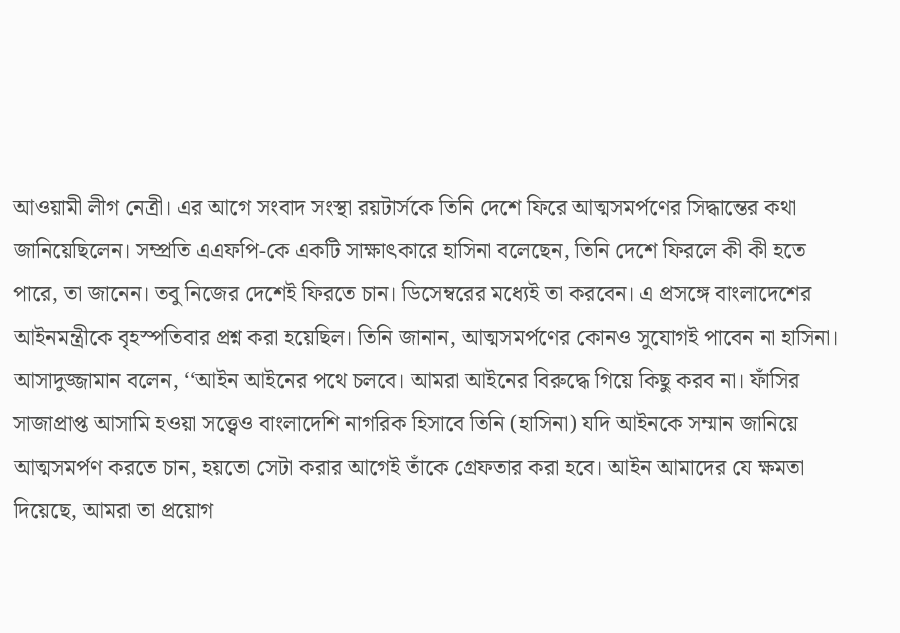আওয়ামী লীগ নেত্রী। এর আগে সংবাদ সংস্থা রয়টার্সকে তিনি দেশে ফিরে আত্মসমর্পণের সিদ্ধান্তের কথা জানিয়েছিলেন। সম্প্রতি এএফপি-কে একটি সাক্ষাৎকারে হাসিনা বলেছেন, তিনি দেশে ফিরলে কী কী হতে পারে, তা জানেন। তবু নিজের দেশেই ফিরতে চান। ডিসেম্বরের মধ্যেই তা করবেন। এ প্রসঙ্গে বাংলাদেশের আইনমন্ত্রীকে বৃহস্পতিবার প্রশ্ন করা হয়েছিল। তিনি জানান, আত্মসমর্পণের কোনও সুযোগই পাবেন না হাসিনা।
আসাদুজ্জামান বলেন, ‘‘আইন আইনের পথে চলবে। আমরা আইনের বিরুদ্ধে গিয়ে কিছু করব না। ফাঁসির সাজাপ্রাপ্ত আসামি হওয়া সত্ত্বেও বাংলাদেশি নাগরিক হিসাবে তিনি (হাসিনা) যদি আইনকে সম্মান জানিয়ে আত্মসমর্পণ করতে চান, হয়তো সেটা করার আগেই তাঁকে গ্রেফতার করা হবে। আইন আমাদের যে ক্ষমতা দিয়েছে, আমরা তা প্রয়োগ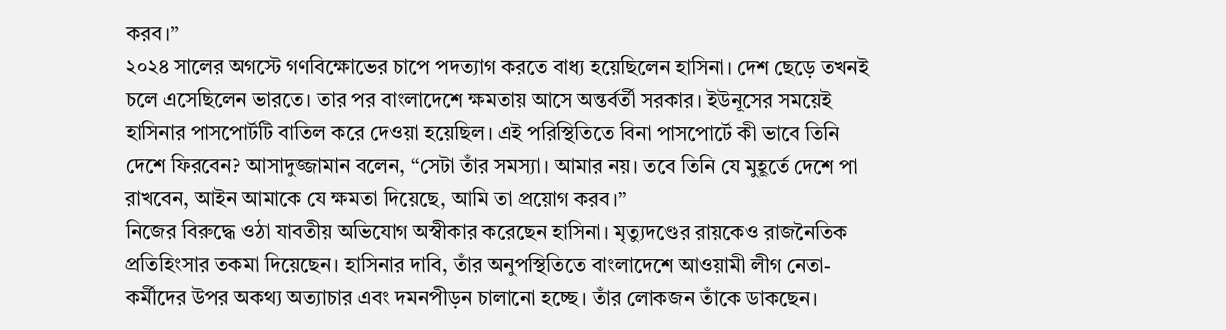করব।’’
২০২৪ সালের অগস্টে গণবিক্ষোভের চাপে পদত্যাগ করতে বাধ্য হয়েছিলেন হাসিনা। দেশ ছেড়ে তখনই চলে এসেছিলেন ভারতে। তার পর বাংলাদেশে ক্ষমতায় আসে অন্তর্বর্তী সরকার। ইউনূসের সময়েই হাসিনার পাসপোর্টটি বাতিল করে দেওয়া হয়েছিল। এই পরিস্থিতিতে বিনা পাসপোর্টে কী ভাবে তিনি দেশে ফিরবেন? আসাদুজ্জামান বলেন, ‘‘সেটা তাঁর সমস্যা। আমার নয়। তবে তিনি যে মুহূর্তে দেশে পা রাখবেন, আইন আমাকে যে ক্ষমতা দিয়েছে, আমি তা প্রয়োগ করব।’’
নিজের বিরুদ্ধে ওঠা যাবতীয় অভিযোগ অস্বীকার করেছেন হাসিনা। মৃত্যুদণ্ডের রায়কেও রাজনৈতিক প্রতিহিংসার তকমা দিয়েছেন। হাসিনার দাবি, তাঁর অনুপস্থিতিতে বাংলাদেশে আওয়ামী লীগ নেতা-কর্মীদের উপর অকথ্য অত্যাচার এবং দমনপীড়ন চালানো হচ্ছে। তাঁর লোকজন তাঁকে ডাকছেন।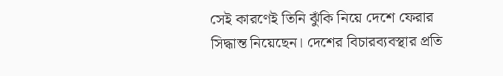সেই কারণেই তিনি ঝুঁকি নিয়ে দেশে ফেরার সিদ্ধান্ত নিয়েছেন। দেশের বিচারব্যবস্থার প্রতি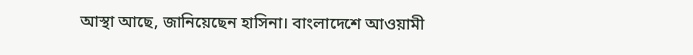আস্থা আছে, জানিয়েছেন হাসিনা। বাংলাদেশে আওয়ামী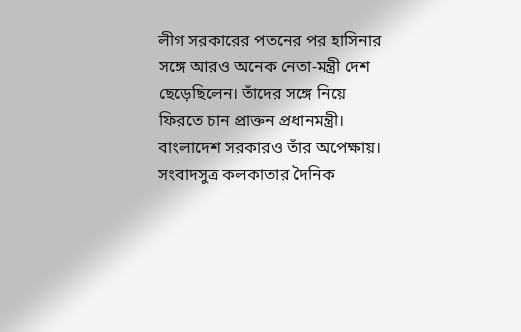লীগ সরকারের পতনের পর হাসিনার সঙ্গে আরও অনেক নেতা-মন্ত্রী দেশ ছেড়েছিলেন। তাঁদের সঙ্গে নিয়ে ফিরতে চান প্রাক্তন প্রধানমন্ত্রী। বাংলাদেশ সরকারও তাঁর অপেক্ষায়। সংবাদসুত্র কলকাতার দৈনিক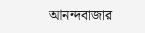আনন্দবাজার